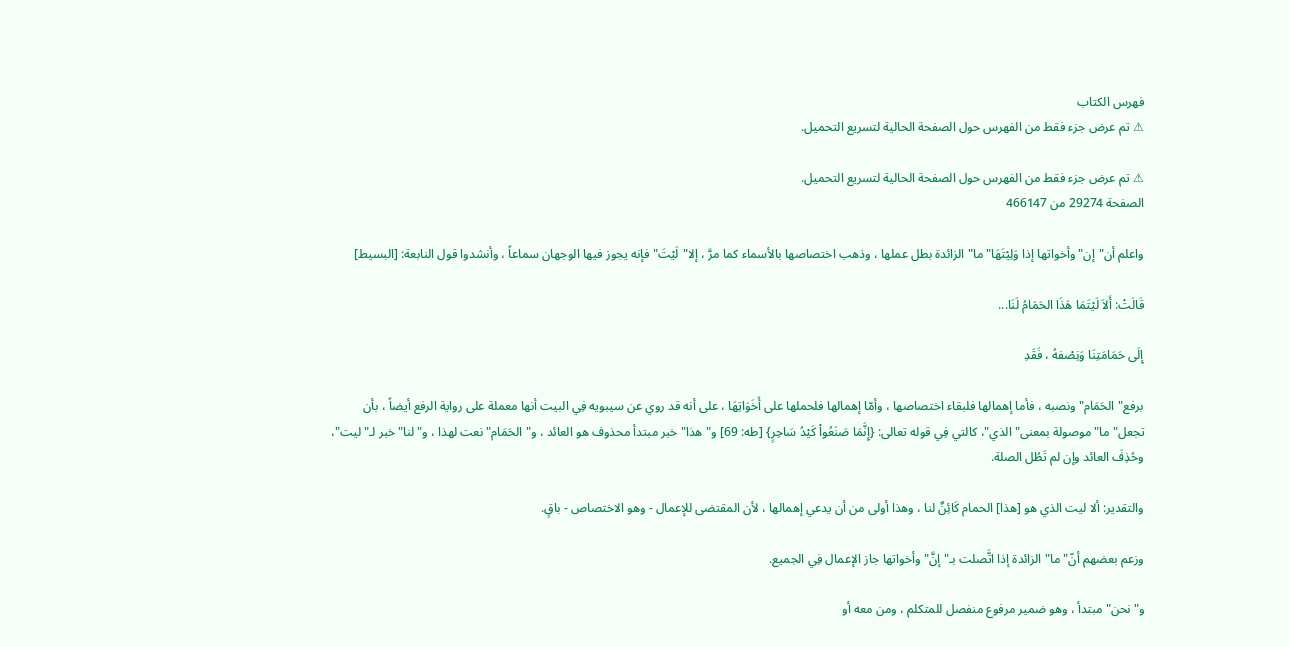فهرس الكتاب
⚠ تم عرض جزء فقط من الفهرس حول الصفحة الحالية لتسريع التحميل.

⚠ تم عرض جزء فقط من الفهرس حول الصفحة الحالية لتسريع التحميل.
الصفحة 29274 من 466147

واعلم أن"إن"وأخواتها إذا وَلِيْتَهَا"ما"الزائدة بطل عملها ، وذهب اختصاصها بالأسماء كما مرَّ ، إلا"لَيْتَ"فإنه يجوز فيها الوجهان سماعاً ، وأنشدوا قول النابعة: [البسيط]

قَالَتْ: أَلاَ لَيْتَمَا هَذَا الحَمَامُ لَنَا...

إِلَى حَمَامَتِنَا وَنِصْفهُ ، فَقَدِ

برفع"الحَمَام"ونصبه ، فأما إهمالها فلبقاء اختصاصها ، وأمّا إهمالها فلحملها على أَخَوَاتِهَا ، على أنه قد روي عن سيبويه فِي البيت أنها معملة على رواية الرفع أيضاً ، بأن تجعل"ما"موصولة بمعنى"الذي"، كالتي فِي قوله تعالى: {إِنَّمَا صَنَعُواْ كَيْدُ سَاحِرٍ} [طه: 69] و"هذا"خبر مبتدأ محذوف هو العائد ، و"الحَمَام"نعت لهذا ، و"لنا"خبر لـ"ليت"، وحُذِفَ العائد وإن لم تَطُل الصلة.

والتقدير: ألا ليت الذي هو [هذا] الحمام كَائِنٌ لنا ، وهذا أولى من أن يدعي إهمالها ، لأن المقتضى للإعمال - وهو الاختصاص - باقٍ.

وزعم بعضهم أنّ"ما"الزائدة إذا اتَّصلت بـ"إنَّ"وأخواتها جاز الإعمال فِي الجميع.

و"نحن"مبتدأ ، وهو ضمير مرفوع منفصل للمتكلم ، ومن معه أو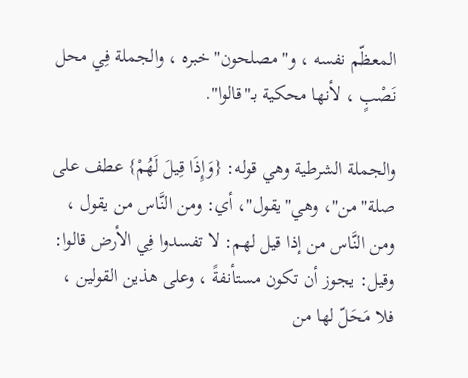المعظّم نفسه ، و"مصلحون"خبره ، والجملة فِي محل نَصْبٍ ، لأنها محكية بـ"قالوا".

والجملة الشرطية وهي قوله: {وَإِذَا قِيلَ لَهُمْ} عطف على صلة"من"، وهي"يقول"، أي: ومن النَّاس من يقول ، ومن النَّاس من إذا قيل لهم: لا تفسدوا فِي الأرض قالوا: وقيل: يجوز أن تكون مستأنفةً ، وعلى هذين القولين ، فلا مَحَلّ لها من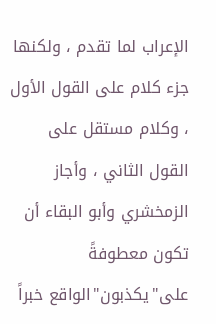الإعراب لما تقدم ، ولكنها جزء كلام على القول الأول ، وكلام مستقل على القول الثاني ، وأجاز الزمخشري وأبو البقاء أن تكون معطوفةً على"يكذبون"الواقع خبراً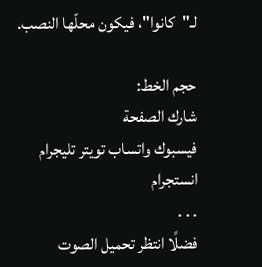لـ"كانوا"، فيكون محلّها النصب.

حجم الخط:
شارك الصفحة
فيسبوك واتساب تويتر تليجرام انستجرام
. . .
فضلًا انتظر تحميل الصوت